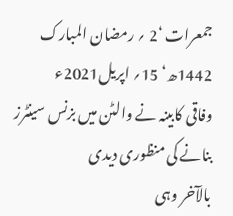جمعرات ‘2 ؍ رمضان المبارک 1442ھ‘ 15؍ اپریل2021ء
وفاقی کابینہ نے والٹن میں بزنس سینٹرز بنانے کی منظوری دیدی
بالآخر وہی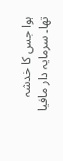ہوا جس کا خدشہ تھا۔ سرمایہ دار مافیا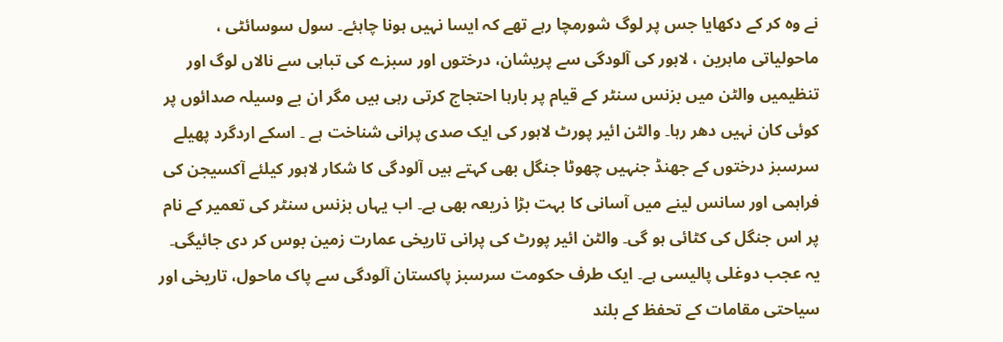نے وہ کر کے دکھایا جس پر لوگ شورمچا رہے تھے کہ ایسا نہیں ہونا چاہئے۔ سول سوسائٹی ، ماحولیاتی ماہرین ، لاہور کی آلودگی سے پریشان، درختوں اور سبزے کی تباہی سے نالاں لوگ اور تنظیمیں والٹن میں بزنس سنٹر کے قیام پر بارہا احتجاج کرتی رہی ہیں مگر ان بے وسیلہ صدائوں پر کوئی کان نہیں دھر رہا۔ والٹن ائیر پورٹ لاہور کی ایک صدی پرانی شناخت ہے ۔ اسکے اردگرد پھیلے سرسبز درختوں کے جھنڈ جنہیں چھوٹا جنگل بھی کہتے ہیں آلودگی کا شکار لاہور کیلئے آکسیجن کی فراہمی اور سانس لینے میں آسانی کا بہت بڑا ذریعہ بھی ہے۔ اب یہاں بزنس سنٹر کی تعمیر کے نام پر اس جنگل کی کٹائی ہو گی۔ والٹن ائیر پورٹ کی پرانی تاریخی عمارت زمین بوس کر دی جائیگی۔ یہ عجب دوغلی پالیسی ہے۔ ایک طرف حکومت سرسبز پاکستان آلودگی سے پاک ماحول، تاریخی اور سیاحتی مقامات کے تحفظ کے بلند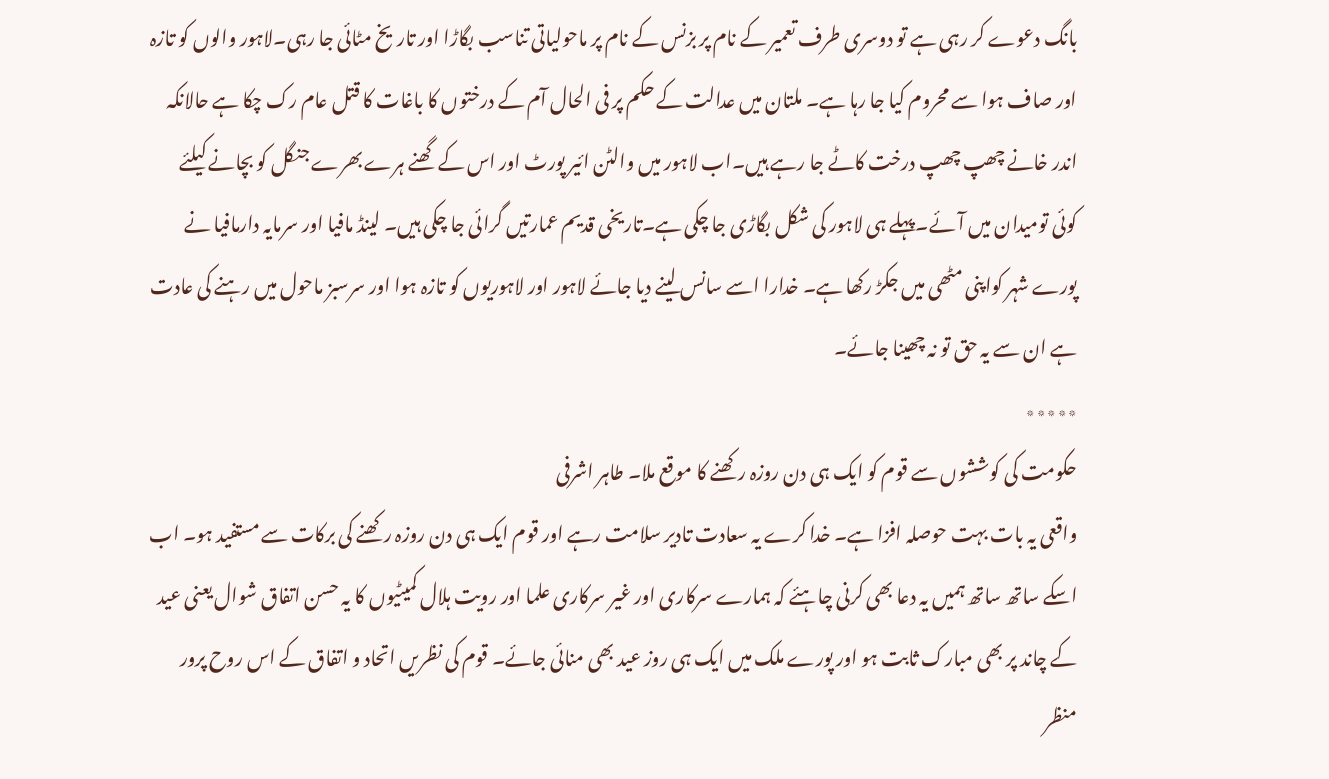بانگ دعوے کر رہی ہے تو دوسری طرف تعمیر کے نام پر بزنس کے نام پر ماحولیاتی تناسب بگاڑا اور تاریخ مٹائی جا رہی۔لاہور والوں کو تازہ اور صاف ہوا سے محروم کیا جا رہا ہے۔ ملتان میں عدالت کے حکم پر فی الحال آم کے درختوں کا باغات کا قتل عام رک چکا ہے حالانکہ اندر خانے چھپ چھپ درخت کاٹے جا رہے ہیں۔اب لاہور میں والٹن ائیر پورٹ اور اس کے گھنے ہرے بھرے جنگل کو بچانے کیلئے کوئی تومیدان میں آئے۔پہلے ہی لاہور کی شکل بگاڑی جا چکی ہے۔تاریخی قدیم عمارتیں گرائی جا چکی ہیں۔ لینڈ مافیا اور سرمایہ دارمافیا نے پورے شہر کواپنی مٹھی میں جکڑ رکھا ہے۔ خدارا اسے سانس لینے دیا جائے لاہور اور لاہوریوں کو تازہ ہوا اور سرسبز ماحول میں رہنے کی عادت ہے ان سے یہ حق تو نہ چھینا جائے۔
٭٭٭٭٭
حکومت کی کوششوں سے قوم کو ایک ہی دن روزہ رکھنے کا موقع ملا۔ طاہر اشرفی
واقعی یہ بات بہت حوصلہ افزا ہے۔ خدا کرے یہ سعادت تادیر سلامت رہے اور قوم ایک ہی دن روزہ رکھنے کی برکات سے مستفید ہو۔ اب اسکے ساتھ ساتھ ہمیں یہ دعا بھی کرنی چاہئے کہ ہمارے سرکاری اور غیر سرکاری علما اور رویت ہلال کمیٹیوں کا یہ حسن اتفاق شوال یعنی عید کے چاند پر بھی مبارک ثابت ہو اور پورے ملک میں ایک ہی روز عید بھی منائی جائے۔ قوم کی نظریں اتحاد و اتفاق کے اس روح پرور منظر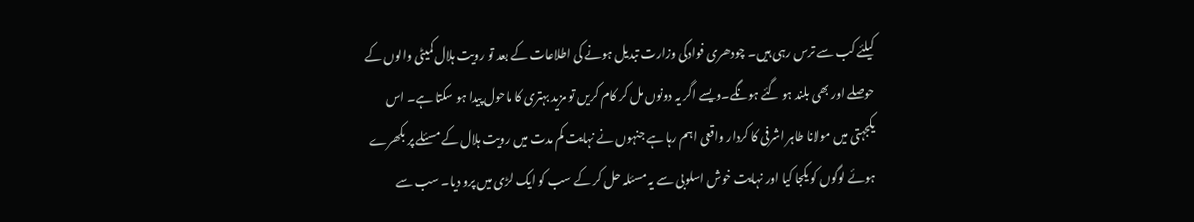کیلئے کب سے ترس رہی ہیں۔ چودھری فوادکی وزارت تبدیل ہونے کی اطلاعات کے بعد تو رویت ہلال کمیٹی والوں کے حوصلے اور بھی بلند ہو گئے ہونگے۔ویسے اگر یہ دونوں مل کر کام کریں تو مزید بہتری کا ماحول پیدا ہو سکتا ہے۔ اس یکجہتی میں مولانا طاہر اشرفی کا کردار واقعی اہم رہا ہے جنہوں نے نہایت کم مدت میں رویت ہلال کے مسئلے پر بکھرے ہوئے لوگوں کو یکجا کیا اور نہایت خوش اسلوبی سے یہ مسئلہ حل کر کے سب کو ایک لڑی میں پرو دیا۔ سب سے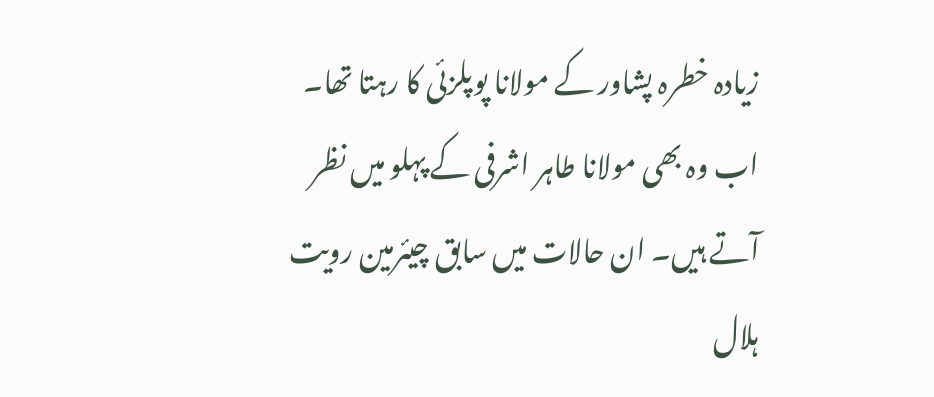زیادہ خطرہ پشاور کے مولانا پوپلزئی کا رہتا تھا۔ اب وہ بھی مولانا طاہر اشرفی کے پہلو میں نظر آتے ہیں۔ ان حالات میں سابق چیئرمین رویت ہلال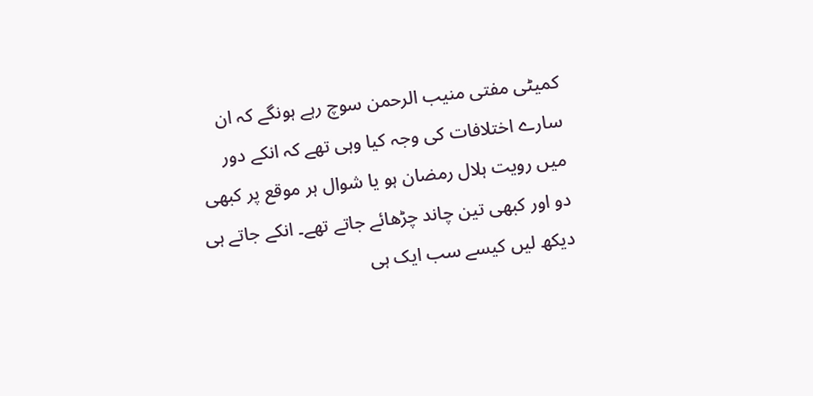کمیٹی مفتی منیب الرحمن سوچ رہے ہونگے کہ ان سارے اختلافات کی وجہ کیا وہی تھے کہ انکے دور میں رویت ہلال رمضان ہو یا شوال ہر موقع پر کبھی دو اور کبھی تین چاند چڑھائے جاتے تھے۔ انکے جاتے ہی دیکھ لیں کیسے سب ایک ہی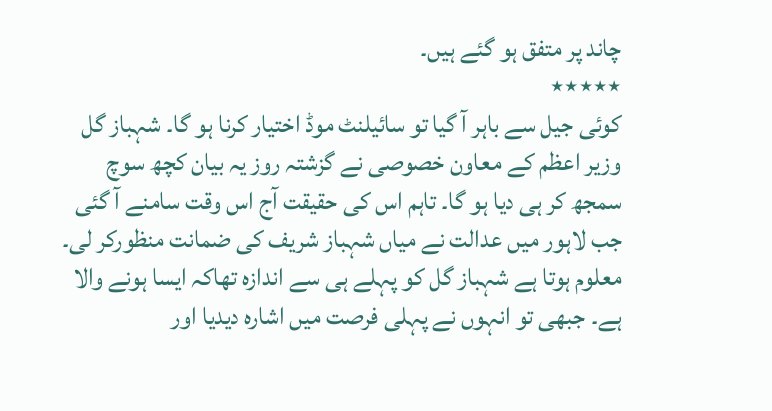چاند پر متفق ہو گئے ہیں۔
٭٭٭٭٭
کوئی جیل سے باہر آ گیا تو سائیلنٹ موڈ اختیار کرنا ہو گا۔ شہباز گل
وزیر اعظم کے معاون خصوصی نے گزشتہ روز یہ بیان کچھ سوچ سمجھ کر ہی دیا ہو گا۔ تاہم اس کی حقیقت آج اس وقت سامنے آ گئی جب لاہور میں عدالت نے میاں شہباز شریف کی ضمانت منظورکر لی۔ معلوم ہوتا ہے شہباز گل کو پہلے ہی سے اندازہ تھاکہ ایسا ہونے والا ہے۔ جبھی تو انہوں نے پہلی فرصت میں اشارہ دیدیا اور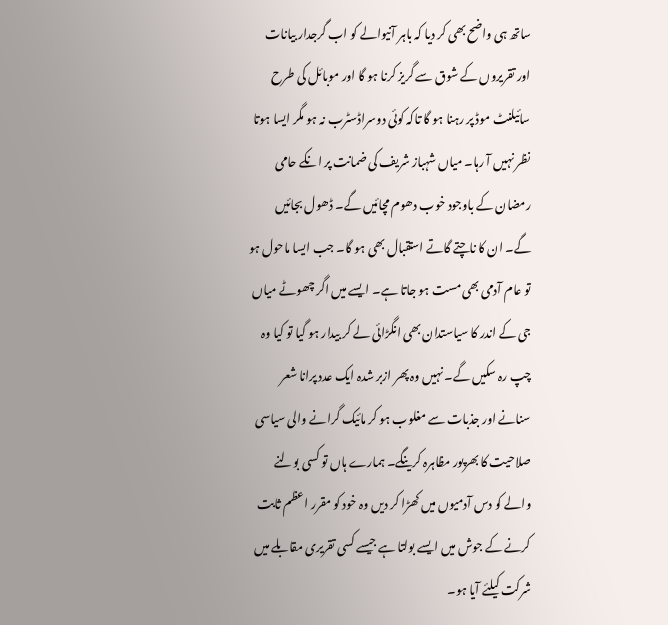ساتھ ہی واضح بھی کر دیا کہ باہر آنیوالے کو اب گرجدار بیانات اور تقریروں کے شوق سے گریز کرنا ہو گا اور موبائل کی طرح سائیلنٹ موڈ پر رہنا ہو گا تاکہ کوئی دوسراڈسٹرب نہ ہو مگر ایسا ہوتا نظر نہیں آ رہا۔ میاں شہباز شریف کی ضمانت پر انکے حامی رمضان کے باوجود خوب دھوم مچائیں گے۔ ڈھول بجائیں گے۔ ان کا ناچتے گاتے استقبال بھی ہو گا۔ جب ایسا ماحول ہو تو عام آدمی بھی مست ہو جاتا ہے۔ ایسے میں اگر چھوٹے میاں جی کے اندر کا سیاستدان بھی انگڑائی لے کر بیدار ہو گیا تو کیا وہ چپ رہ سکیں گے۔ نہیں وہ پھر ازبر شدہ ایک عدد پرانا شعر سنانے اور جذبات سے مغلوب ہو کر مائیک گرانے والی سیاسی صلاحیت کا بھرپور مظاہرہ کرینگے۔ ہمارے ہاں تو کسی بولنے والے کو دس آدمیوں میں کھڑا کر دیں وہ خود کو مقرر اعظم ثابت کرنے کے جوش میں ایسے بولتا ہے جیسے کسی تقریری مقابلے میں شرکت کیلئے آیا ہو۔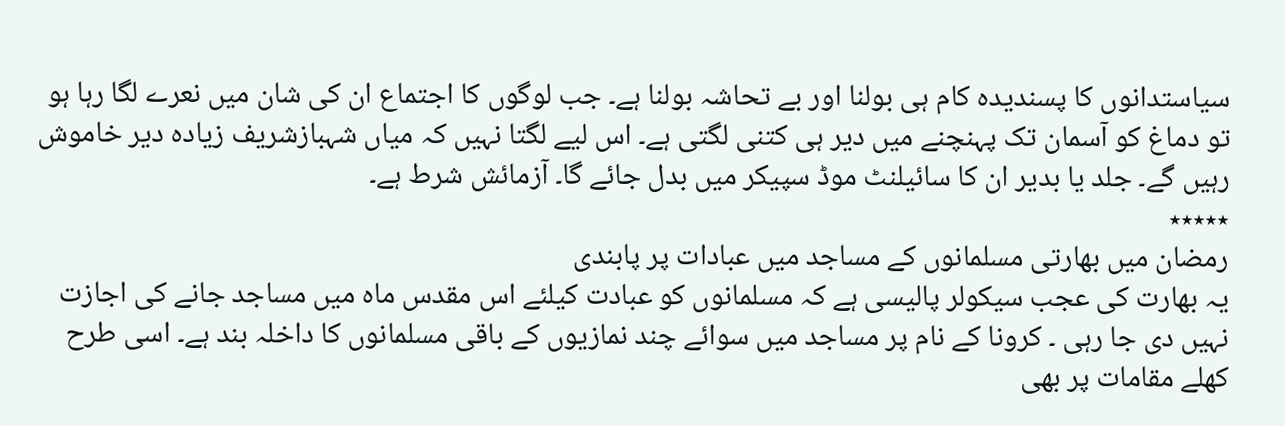سیاستدانوں کا پسندیدہ کام ہی بولنا اور بے تحاشہ بولنا ہے۔ جب لوگوں کا اجتماع ان کی شان میں نعرے لگا رہا ہو تو دماغ کو آسمان تک پہنچنے میں دیر ہی کتنی لگتی ہے۔ اس لیے لگتا نہیں کہ میاں شہبازشریف زیادہ دیر خاموش رہیں گے۔ جلد یا بدیر ان کا سائیلنٹ موڈ سپیکر میں بدل جائے گا۔ آزمائش شرط ہے۔
٭٭٭٭٭
رمضان میں بھارتی مسلمانوں کے مساجد میں عبادات پر پابندی
یہ بھارت کی عجب سیکولر پالیسی ہے کہ مسلمانوں کو عبادت کیلئے اس مقدس ماہ میں مساجد جانے کی اجازت نہیں دی جا رہی ۔ کرونا کے نام پر مساجد میں سوائے چند نمازیوں کے باقی مسلمانوں کا داخلہ بند ہے۔ اسی طرح کھلے مقامات پر بھی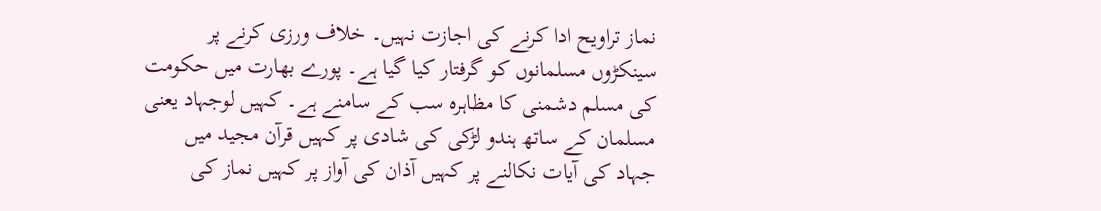نماز تراویح ادا کرنے کی اجازت نہیں۔ خلاف ورزی کرنے پر سینکڑوں مسلمانوں کو گرفتار کیا گیا ہے۔ پورے بھارت میں حکومت کی مسلم دشمنی کا مظاہرہ سب کے سامنے ہے۔ کہیں لوجہاد یعنی مسلمان کے ساتھ ہندو لڑکی کی شادی پر کہیں قرآن مجید میں جہاد کی آیات نکالنے پر کہیں آذان کی آواز پر کہیں نماز کی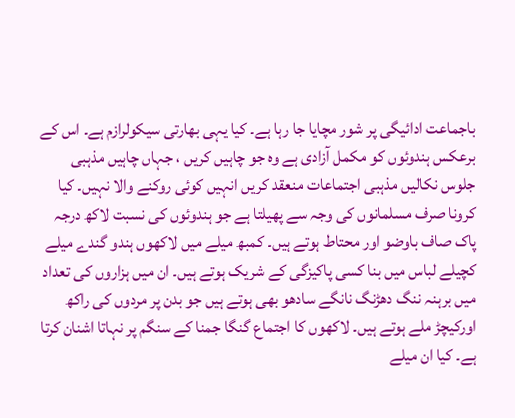باجماعت ادائیگی پر شور مچایا جا رہا ہے۔ کیا یہی بھارتی سیکولرازم ہے۔ اس کے برعکس ہندوئوں کو مکمل آزادی ہے وہ جو چاہیں کریں ، جہاں چاہیں مذہبی جلوس نکالیں مذہبی اجتماعات منعقد کریں انہیں کوئی روکنے والا نہیں۔ کیا کرونا صرف مسلمانوں کی وجہ سے پھیلتا ہے جو ہندوئوں کی نسبت لاکھ درجہ پاک صاف باوضو اور محتاط ہوتے ہیں۔ کمبھ میلے میں لاکھوں ہندو گندے میلے کچیلے لباس میں بنا کسی پاکیزگی کے شریک ہوتے ہیں۔ ان میں ہزاروں کی تعداد میں برہنہ ننگ دھڑنگ نانگے سادھو بھی ہوتے ہیں جو بدن پر مردوں کی راکھ اورکیچڑ ملے ہوتے ہیں۔ لاکھوں کا اجتماع گنگا جمنا کے سنگم پر نہاتا اشنان کرتا ہے۔ کیا ان میلے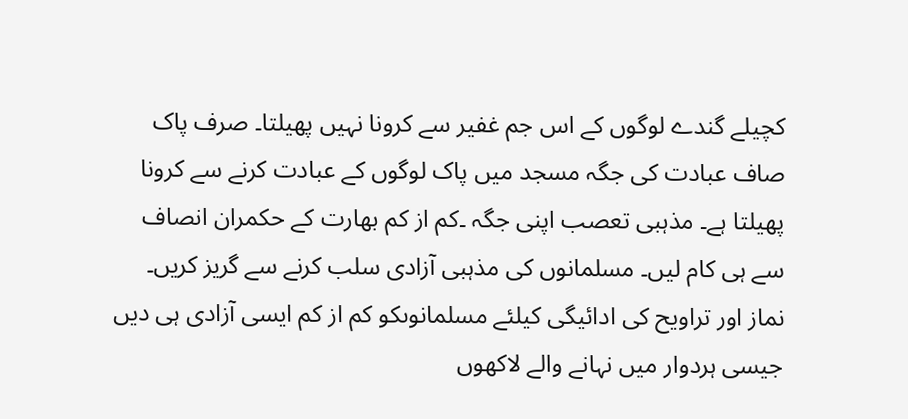کچیلے گندے لوگوں کے اس جم غفیر سے کرونا نہیں پھیلتا۔ صرف پاک صاف عبادت کی جگہ مسجد میں پاک لوگوں کے عبادت کرنے سے کرونا پھیلتا ہے۔ مذہبی تعصب اپنی جگہ ۔کم از کم بھارت کے حکمران انصاف سے ہی کام لیں۔ مسلمانوں کی مذہبی آزادی سلب کرنے سے گریز کریں۔ نماز اور تراویح کی ادائیگی کیلئے مسلمانوںکو کم از کم ایسی آزادی ہی دیں جیسی ہردوار میں نہانے والے لاکھوں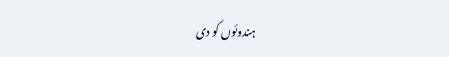ہندوئوں کو دی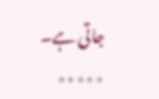جاتی ہے۔
٭٭٭٭٭